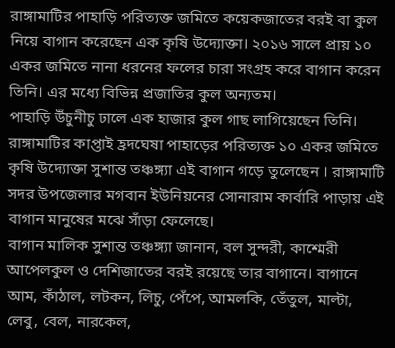রাঙ্গামাটির পাহাড়ি পরিত্যক্ত জমিতে কয়েকজাতের বরই বা কুল নিয়ে বাগান করেছেন এক কৃষি উদ্যোক্তা। ২০১৬ সালে প্রায় ১০ একর জমিতে নানা ধরনের ফলের চারা সংগ্রহ করে বাগান করেন তিনি। এর মধ্যে বিভিন্ন প্রজাতির কুল অন্যতম।
পাহাড়ি উঁচুনীচু ঢালে এক হাজার কুল গাছ লাগিয়েছেন তিনি।
রাঙ্গামাটির কাপ্তাই হ্রদঘেষা পাহাড়ের পরিত্যক্ত ১০ একর জমিতে কৃষি উদ্যোক্তা সুশান্ত তঞ্চঙ্গ্যা এই বাগান গড়ে তুলেছেন । রাঙ্গামাটি সদর উপজেলার মগবান ইউনিয়নের সোনারাম কার্বারি পাড়ায় এই বাগান মানুষের মঝে সাঁড়া ফেলেছে।
বাগান মালিক সুশান্ত তঞ্চঙ্গ্যা জানান, বল সুন্দরী, কাশ্মেরী আপেলকুল ও দেশিজাতের বরই রয়েছে তার বাগানে। বাগানে আম, কাঁঠাল, লটকন, লিচু, পেঁপে, আমলকি, তেঁতুল, মাল্টা, লেবু, বেল, নারকেল,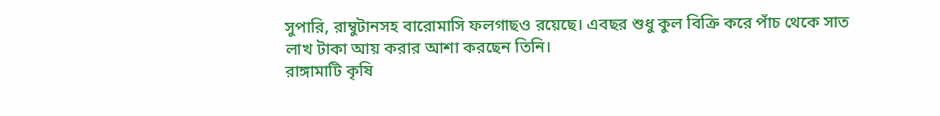সুপারি, রাম্বুটানসহ বারোমাসি ফলগাছও রয়েছে। এবছর শুধু কুল বিক্রি করে পাঁচ থেকে সাত লাখ টাকা আয় করার আশা করছেন তিনি।
রাঙ্গামাটি কৃষি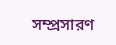সম্প্রসারণ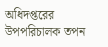অধিদপ্তরের উপপরিচালক তপন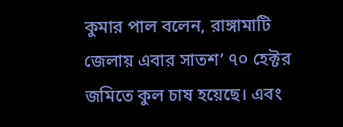কুমার পাল বলেন, রাঙ্গামাটি জেলায় এবার সাতশ’ ৭০ হেক্টর জমিতে কুল চাষ হয়েছে। এবং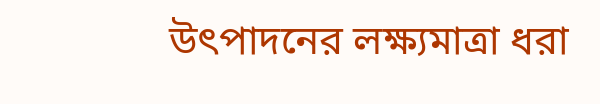উৎপাদনের লক্ষ্যমাত্রা ধরা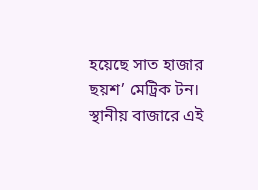হয়েছে সাত হাজার ছয়শ’ মেট্রিক টন।
স্থানীয় বাজারে এই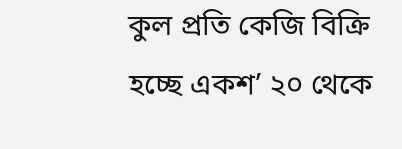কুল প্রতি কেজি বিক্রি হচ্ছে একশ’ ২০ থেকে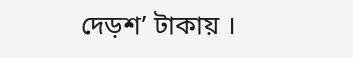দেড়শ’ টাকায় ।